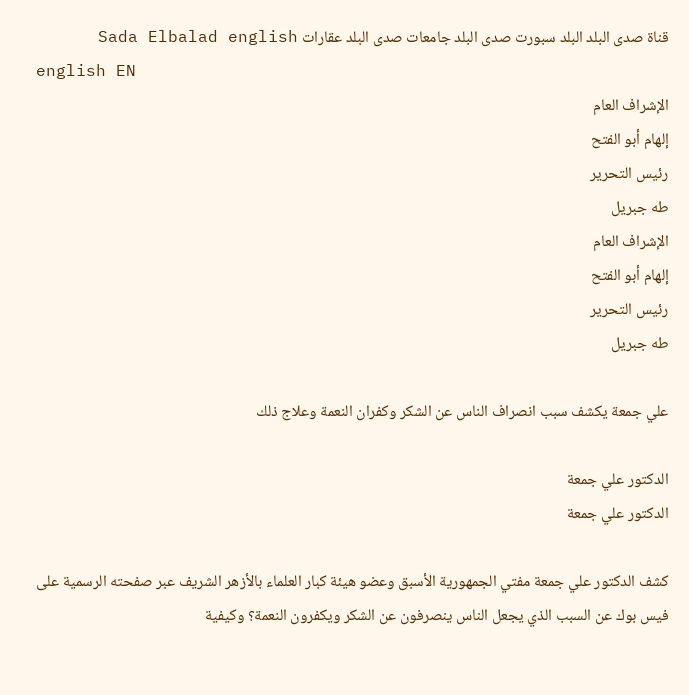قناة صدى البلد البلد سبورت صدى البلد جامعات صدى البلد عقارات Sada Elbalad english
english EN
الإشراف العام
إلهام أبو الفتح
رئيس التحرير
طه جبريل
الإشراف العام
إلهام أبو الفتح
رئيس التحرير
طه جبريل

علي جمعة يكشف سبب انصراف الناس عن الشكر وكفران النعمة وعلاج ذلك

الدكتور علي جمعة
الدكتور علي جمعة

كشف الدكتور علي جمعة مفتي الجمهورية الأسبق وعضو هيئة كبار العلماء بالأزهر الشريف عبر صفحته الرسمية على فيس بوك عن السبب الذي يجعل الناس ينصرفون عن الشكر ويكفرون النعمة؟ وكيفية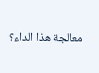معالجة هذا الداء؟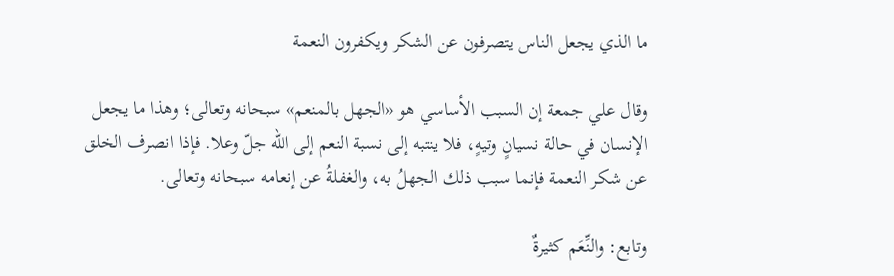ما الذي يجعل الناس يتصرفون عن الشكر ويكفرون النعمة

وقال علي جمعة إن السبب الأساسي هو «الجهل بالمنعم» سبحانه وتعالى؛ وهذا ما يجعل الإنسان في حالة نسيانٍ وتيهٍ، فلا ينتبه إلى نسبة النعم إلى الله جلّ وعلا. فإذا انصرف الخلق عن شكر النعمة فإنما سبب ذلك الجهلُ به، والغفلةُ عن إنعامه سبحانه وتعالى.

وتابع: والنِّعَم كثيرةٌ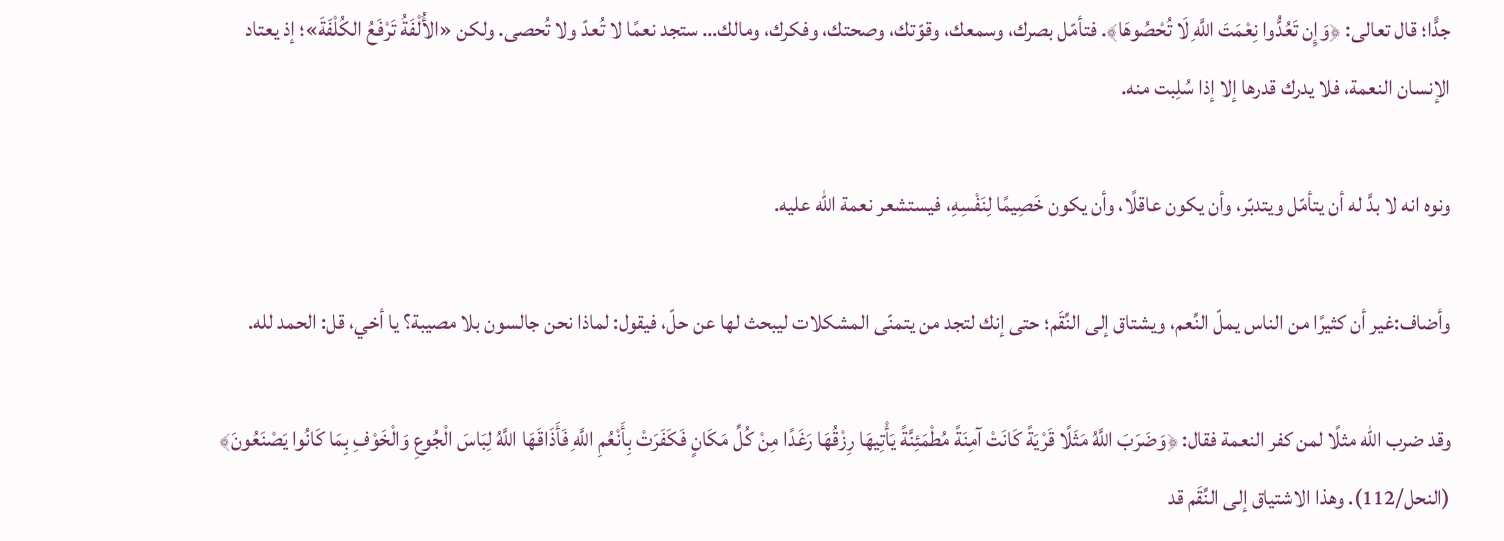جدًّا؛ قال تعالى: ﴿وَإِن تَعُدُّوا نِعْمَتَ اللَّهِ لَا تُحْصُوهَا﴾. فتأمّل بصرك، وسمعك، وقوّتك، وصحتك، وفكرك، ومالك… ستجد نعمًا لا تُعدّ ولا تُحصى. ولكن «الأُلْفَةُ تَرْفَعُ الكُلْفَةَ»؛ إذ يعتاد الإنسان النعمة، فلا يدرك قدرها إلا إذا سُلِبت منه.

ونوه انه لا بدَّ له أن يتأمّل ويتدبّر، وأن يكون عاقلًا، وأن يكون خَصِيمًا لِنَفْسِهِ، فيستشعر نعمة الله عليه.

وأضاف:غير أن كثيرًا من الناس يملّ النِّعم، ويشتاق إلى النِّقَم؛ حتى إنك لتجد من يتمنّى المشكلات ليبحث لها عن حلّ، فيقول: لماذا نحن جالسون بلا مصيبة؟ يا أخي، قل: الحمد لله.

وقد ضرب الله مثلًا لمن كفر النعمة فقال: ﴿وَضَرَبَ اللَّهُ مَثَلًا قَرْيَةً كَانَتْ آمِنَةً مُطْمَئِنَّةً يَأْتِيهَا رِزْقُهَا رَغَدًا مِنْ كُلِّ مَكَانٍ فَكَفَرَتْ بِأَنْعُمِ اللَّهِ فَأَذَاقَهَا اللَّهُ لِبَاسَ الْجُوعِ وَالْخَوْفِ بِمَا كَانُوا يَصْنَعُونَ﴾ (النحل/112). وهذا الاشتياق إلى النِّقَم قد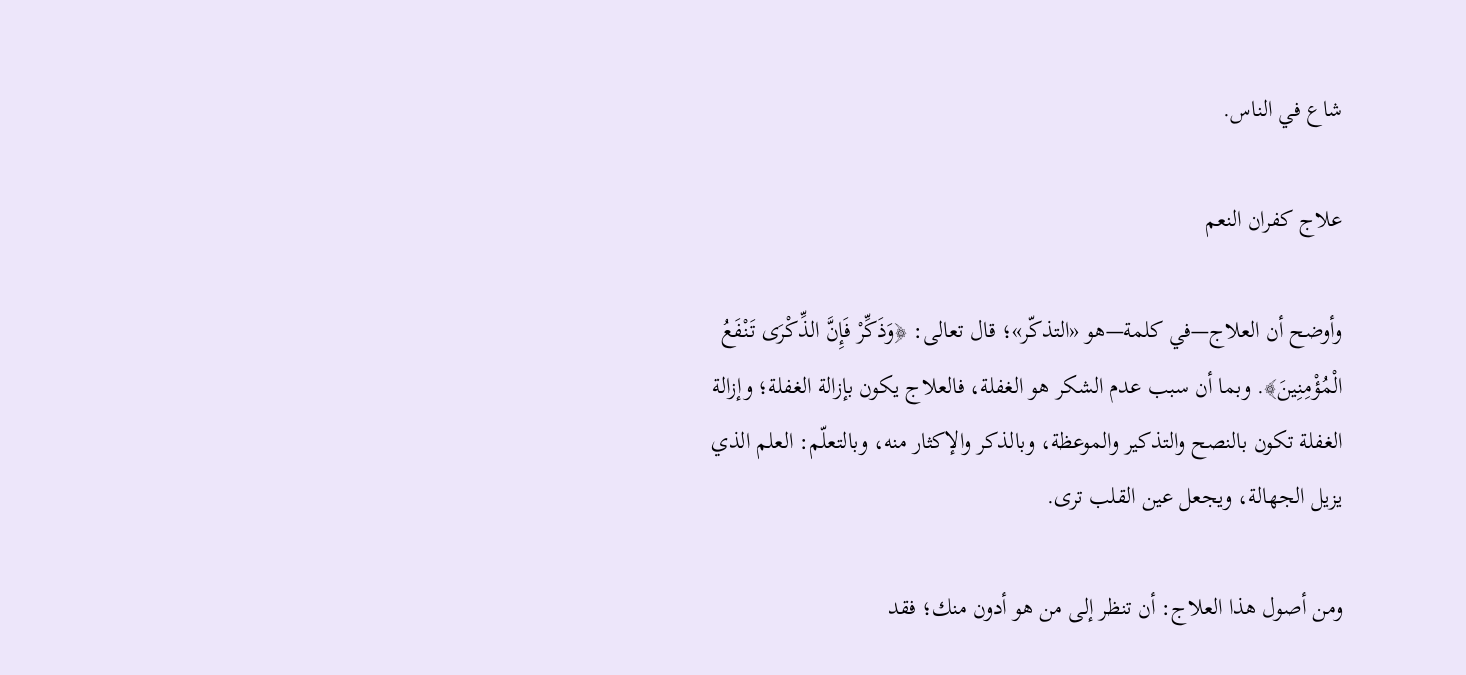شاع في الناس.

علاج كفران النعم

وأوضح أن العلاج—في كلمة—هو «التذكّر»؛ قال تعالى: ﴿وَذَكِّرْ فَإِنَّ الذِّكْرَى تَنْفَعُ الْمُؤْمِنِينَ﴾. وبما أن سبب عدم الشكر هو الغفلة، فالعلاج يكون بإزالة الغفلة؛ وإزالة الغفلة تكون بالنصح والتذكير والموعظة، وبالذكر والإكثار منه، وبالتعلّم: العلم الذي يزيل الجهالة، ويجعل عين القلب ترى.

ومن أصول هذا العلاج: أن تنظر إلى من هو أدون منك؛ فقد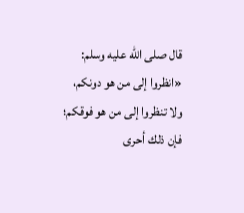قال صلى الله عليه وسلم: «انظروا إلى من هو دونكم، ولا تنظروا إلى من هو فوقكم؛ فإن ذلك أحرى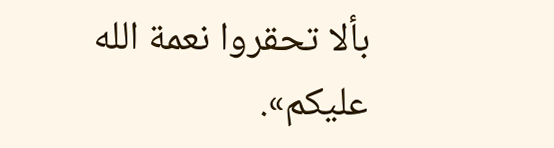بألا تحقروا نعمة الله عليكم».